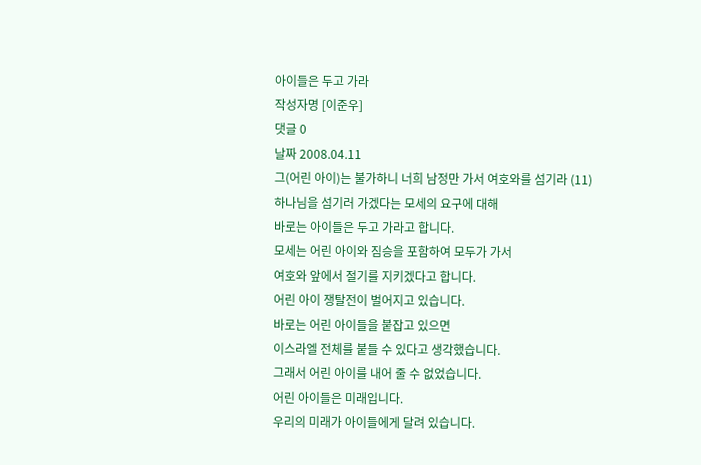아이들은 두고 가라
작성자명 [이준우]
댓글 0
날짜 2008.04.11
그(어린 아이)는 불가하니 너희 남정만 가서 여호와를 섬기라 (11)
하나님을 섬기러 가겠다는 모세의 요구에 대해
바로는 아이들은 두고 가라고 합니다.
모세는 어린 아이와 짐승을 포함하여 모두가 가서
여호와 앞에서 절기를 지키겠다고 합니다.
어린 아이 쟁탈전이 벌어지고 있습니다.
바로는 어린 아이들을 붙잡고 있으면
이스라엘 전체를 붙들 수 있다고 생각했습니다.
그래서 어린 아이를 내어 줄 수 없었습니다.
어린 아이들은 미래입니다.
우리의 미래가 아이들에게 달려 있습니다.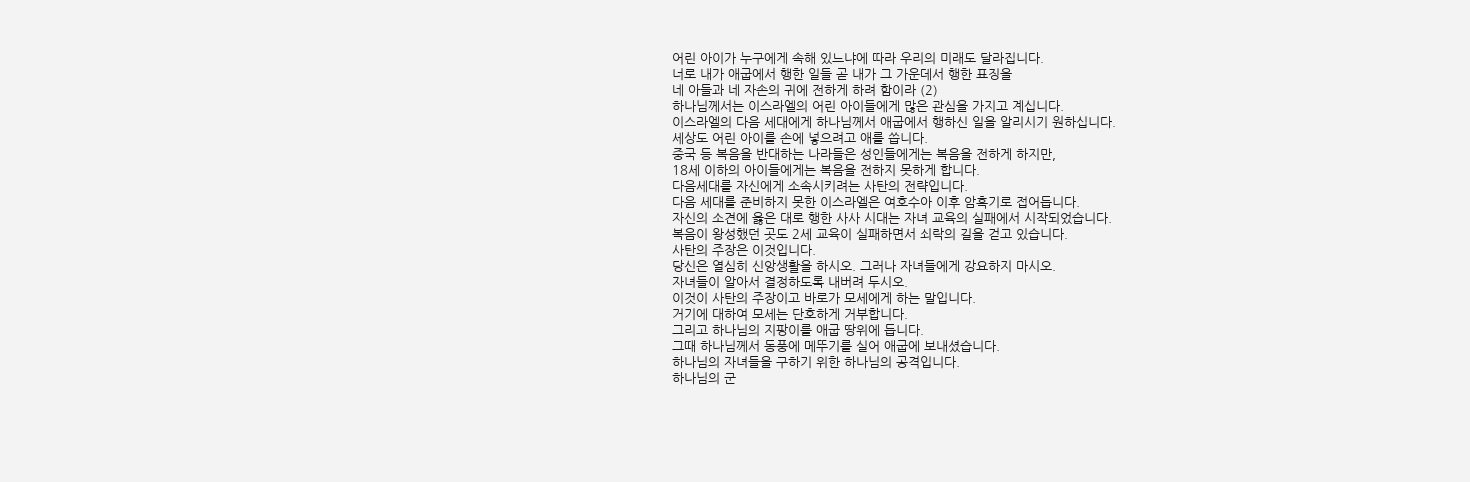어린 아이가 누구에게 속해 있느냐에 따라 우리의 미래도 달라집니다.
너로 내가 애굽에서 행한 일들 곧 내가 그 가운데서 행한 표징을
네 아들과 네 자손의 귀에 전하게 하려 함이라 (2)
하나님께서는 이스라엘의 어린 아이들에게 많은 관심을 가지고 계십니다.
이스라엘의 다음 세대에게 하나님께서 애굽에서 행하신 일을 알리시기 원하십니다.
세상도 어린 아이를 손에 넣으려고 애를 씁니다.
중국 등 복음을 반대하는 나라들은 성인들에게는 복음을 전하게 하지만,
18세 이하의 아이들에게는 복음을 전하지 못하게 합니다.
다음세대를 자신에게 소속시키려는 사탄의 전략입니다.
다음 세대를 준비하지 못한 이스라엘은 여호수아 이후 암흑기로 접어듭니다.
자신의 소견에 옳은 대로 행한 사사 시대는 자녀 교육의 실패에서 시작되었습니다.
복음이 왕성했던 곳도 2세 교육이 실패하면서 쇠락의 길을 걷고 있습니다.
사탄의 주장은 이것입니다.
당신은 열심히 신앙생활을 하시오. 그러나 자녀들에게 강요하지 마시오.
자녀들이 알아서 결정하도록 내버려 두시오.
이것이 사탄의 주장이고 바로가 모세에게 하는 말입니다.
거기에 대하여 모세는 단호하게 거부합니다.
그리고 하나님의 지팡이를 애굽 땅위에 듭니다.
그때 하나님께서 동풍에 메뚜기를 실어 애굽에 보내셨습니다.
하나님의 자녀들을 구하기 위한 하나님의 공격입니다.
하나님의 군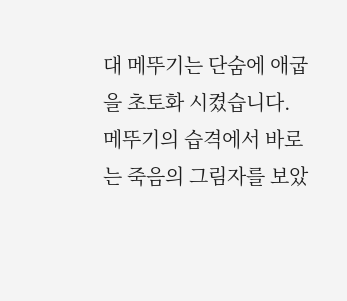대 메뚜기는 단숨에 애굽을 초토화 시켰습니다.
메뚜기의 습격에서 바로는 죽음의 그림자를 보았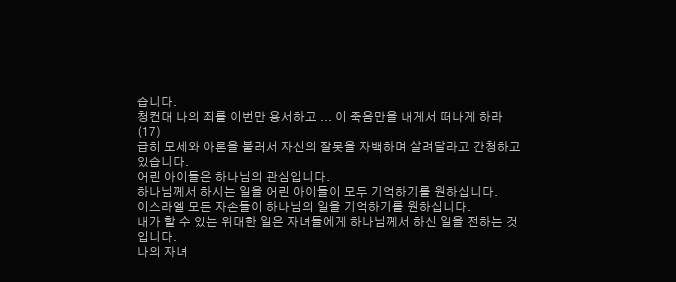습니다.
청컨대 나의 죄를 이번만 용서하고 ... 이 죽음만을 내게서 떠나게 하라 (17)
급히 모세와 아론을 불러서 자신의 잘못을 자백하며 살려달라고 간청하고 있습니다.
어린 아이들은 하나님의 관심입니다.
하나님께서 하시는 일을 어린 아이들이 모두 기억하기를 원하십니다.
이스라엘 모든 자손들이 하나님의 일을 기억하기를 원하십니다.
내가 할 수 있는 위대한 일은 자녀들에게 하나님께서 하신 일을 전하는 것입니다.
나의 자녀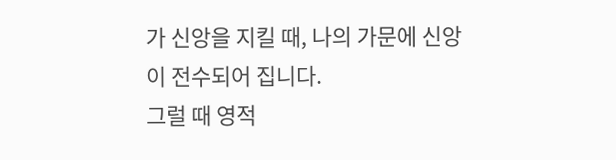가 신앙을 지킬 때, 나의 가문에 신앙이 전수되어 집니다.
그럴 때 영적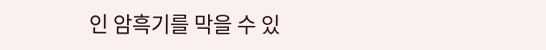인 암흑기를 막을 수 있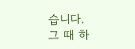습니다.
그 때 하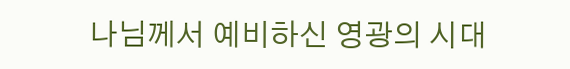나님께서 예비하신 영광의 시대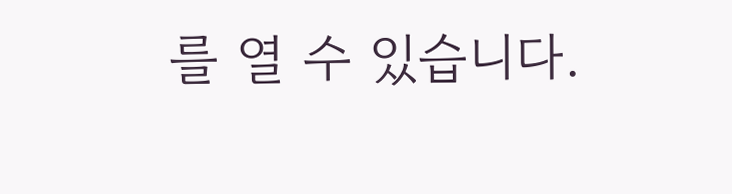를 열 수 있습니다.